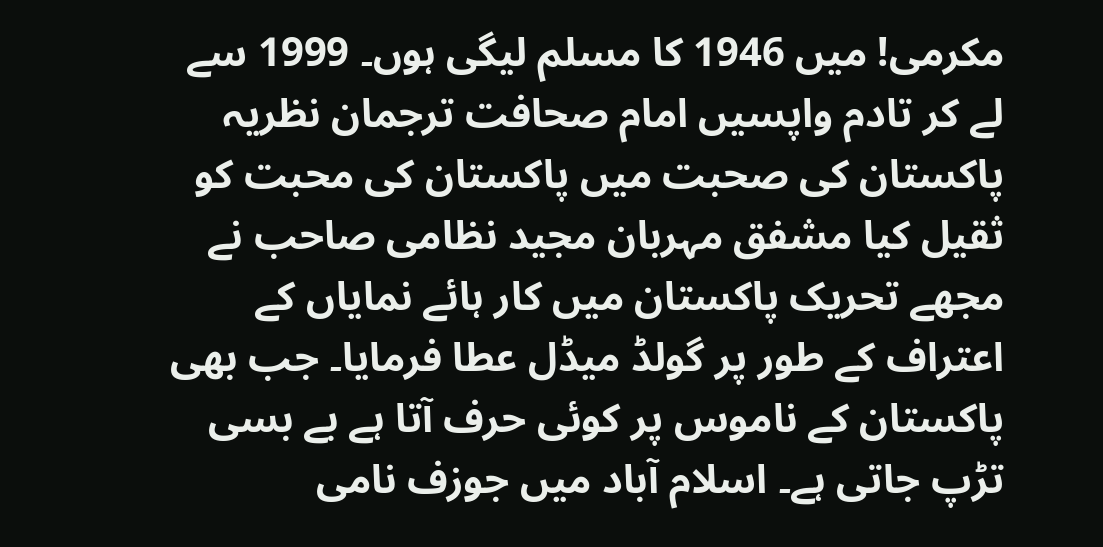مکرمی! میں 1946 کا مسلم لیگی ہوں۔ 1999 سے لے کر تادم واپسیں امام صحافت ترجمان نظریہ پاکستان کی صحبت میں پاکستان کی محبت کو ثقیل کیا مشفق مہربان مجید نظامی صاحب نے مجھے تحریک پاکستان میں کار ہائے نمایاں کے اعتراف کے طور پر گولڈ میڈل عطا فرمایا۔ جب بھی پاکستان کے ناموس پر کوئی حرف آتا ہے بے بسی تڑپ جاتی ہے۔ اسلام آباد میں جوزف نامی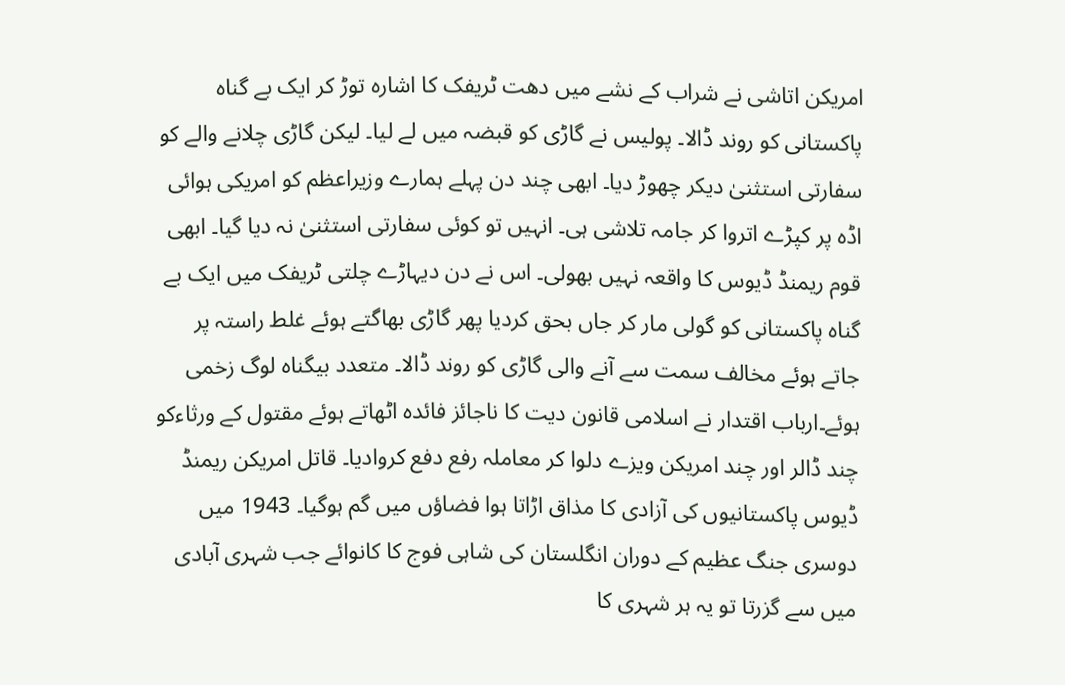امریکن اتاشی نے شراب کے نشے میں دھت ٹریفک کا اشارہ توڑ کر ایک بے گناہ پاکستانی کو روند ڈالا۔ پولیس نے گاڑی کو قبضہ میں لے لیا۔ لیکن گاڑی چلانے والے کو سفارتی استثنیٰ دیکر چھوڑ دیا۔ ابھی چند دن پہلے ہمارے وزیراعظم کو امریکی ہوائی اڈہ پر کپڑے اتروا کر جامہ تلاشی ہی۔ انہیں تو کوئی سفارتی استثنیٰ نہ دیا گیا۔ ابھی قوم ریمنڈ ڈیوس کا واقعہ نہیں بھولی۔ اس نے دن دیہاڑے چلتی ٹریفک میں ایک بے گناہ پاکستانی کو گولی مار کر جاں بحق کردیا پھر گاڑی بھاگتے ہوئے غلط راستہ پر جاتے ہوئے مخالف سمت سے آنے والی گاڑی کو روند ڈالا۔ متعدد بیگناہ لوگ زخمی ہوئے۔ارباب اقتدار نے اسلامی قانون دیت کا ناجائز فائدہ اٹھاتے ہوئے مقتول کے ورثاءکو چند ڈالر اور چند امریکن ویزے دلوا کر معاملہ رفع دفع کروادیا۔ قاتل امریکن ریمنڈ ڈیوس پاکستانیوں کی آزادی کا مذاق اڑاتا ہوا فضاؤں میں گم ہوگیا۔ 1943 میں دوسری جنگ عظیم کے دوران انگلستان کی شاہی فوج کا کانوائے جب شہری آبادی میں سے گزرتا تو یہ ہر شہری کا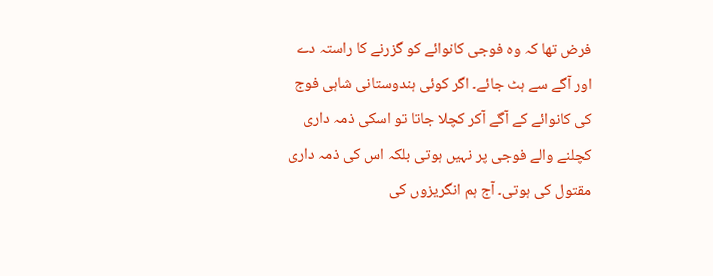فرض تھا کہ وہ فوجی کانوائے کو گزرنے کا راستہ دے اور آگے سے ہٹ جائے۔ اگر کوئی ہندوستانی شاہی فوج کی کانوائے کے آگے آکر کچلا جاتا تو اسکی ذمہ داری کچلنے والے فوجی پر نہیں ہوتی بلکہ اس کی ذمہ داری مقتول کی ہوتی۔ آج ہم انگریزوں کی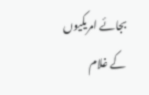بجائے امریکیوں کے غلام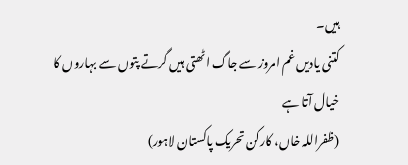ہیں۔
کتنی یادیں غم امروز سے جاگ اٹھتی ہیں گرتے پتوں سے بہاروں کا خیال آتا ہے
(ظفراللہ خاں، کارکن تحریک پاکستان لاہور)